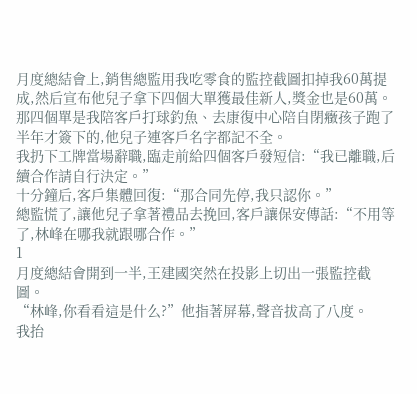月度總結會上,銷售總監用我吃零食的監控截圖扣掉我60萬提成,然后宣布他兒子拿下四個大單獲最佳新人,獎金也是60萬。
那四個單是我陪客戶打球釣魚、去康復中心陪自閉癥孩子跑了半年才簽下的,他兒子連客戶名字都記不全。
我扔下工牌當場辭職,臨走前給四個客戶發短信:“我已離職,后續合作請自行決定。”
十分鐘后,客戶集體回復:“那合同先停,我只認你。”
總監慌了,讓他兒子拿著禮品去挽回,客戶讓保安傳話:“不用等了,林峰在哪我就跟哪合作。”
1
月度總結會開到一半,王建國突然在投影上切出一張監控截圖。
“林峰,你看看這是什么?”他指著屏幕,聲音拔高了八度。
我抬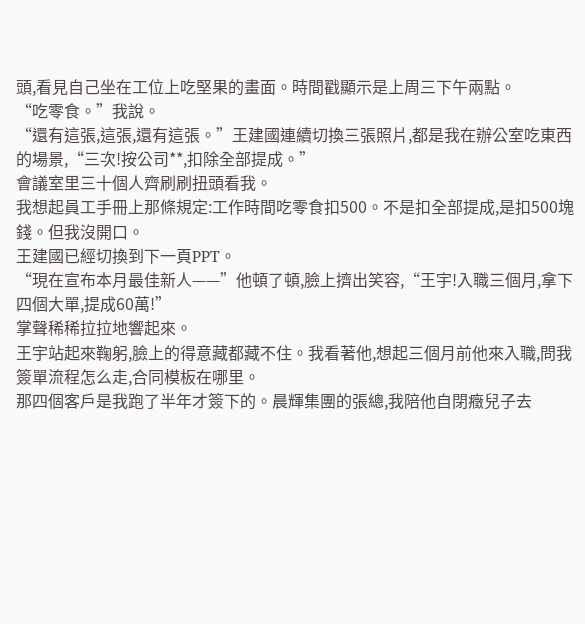頭,看見自己坐在工位上吃堅果的畫面。時間戳顯示是上周三下午兩點。
“吃零食。”我說。
“還有這張,這張,還有這張。”王建國連續切換三張照片,都是我在辦公室吃東西的場景,“三次!按公司**,扣除全部提成。”
會議室里三十個人齊刷刷扭頭看我。
我想起員工手冊上那條規定:工作時間吃零食扣500。不是扣全部提成,是扣500塊錢。但我沒開口。
王建國已經切換到下一頁PPT。
“現在宣布本月最佳新人——”他頓了頓,臉上擠出笑容,“王宇!入職三個月,拿下四個大單,提成60萬!”
掌聲稀稀拉拉地響起來。
王宇站起來鞠躬,臉上的得意藏都藏不住。我看著他,想起三個月前他來入職,問我簽單流程怎么走,合同模板在哪里。
那四個客戶是我跑了半年才簽下的。晨輝集團的張總,我陪他自閉癥兒子去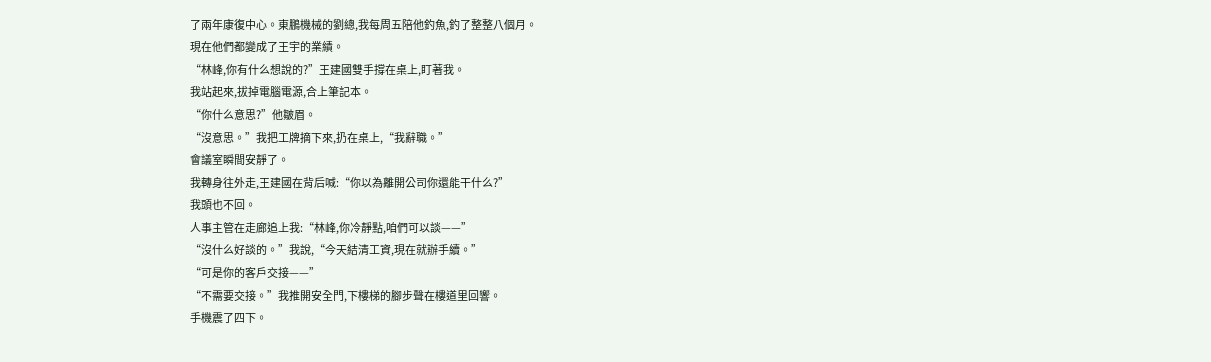了兩年康復中心。東鵬機械的劉總,我每周五陪他釣魚,釣了整整八個月。
現在他們都變成了王宇的業績。
“林峰,你有什么想說的?”王建國雙手撐在桌上,盯著我。
我站起來,拔掉電腦電源,合上筆記本。
“你什么意思?”他皺眉。
“沒意思。”我把工牌摘下來,扔在桌上,“我辭職。”
會議室瞬間安靜了。
我轉身往外走,王建國在背后喊:“你以為離開公司你還能干什么?”
我頭也不回。
人事主管在走廊追上我:“林峰,你冷靜點,咱們可以談——”
“沒什么好談的。”我說,“今天結清工資,現在就辦手續。”
“可是你的客戶交接——”
“不需要交接。”我推開安全門,下樓梯的腳步聲在樓道里回響。
手機震了四下。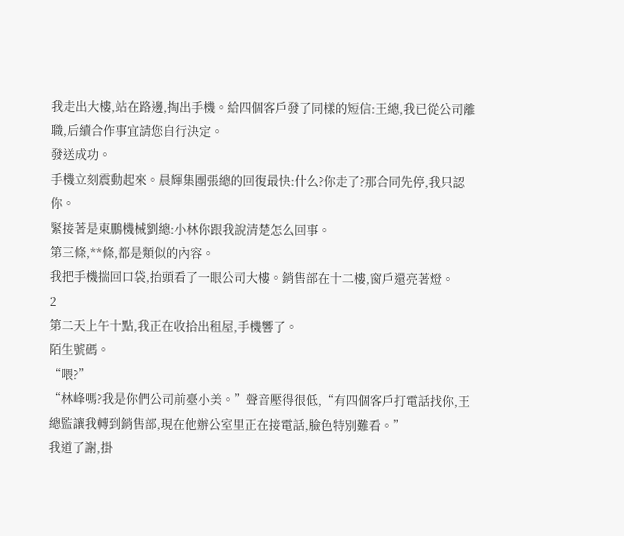我走出大樓,站在路邊,掏出手機。給四個客戶發了同樣的短信:王總,我已從公司離職,后續合作事宜請您自行決定。
發送成功。
手機立刻震動起來。晨輝集團張總的回復最快:什么?你走了?那合同先停,我只認你。
緊接著是東鵬機械劉總:小林你跟我說清楚怎么回事。
第三條,**條,都是類似的內容。
我把手機揣回口袋,抬頭看了一眼公司大樓。銷售部在十二樓,窗戶還亮著燈。
2
第二天上午十點,我正在收拾出租屋,手機響了。
陌生號碼。
“喂?”
“林峰嗎?我是你們公司前臺小美。”聲音壓得很低,“有四個客戶打電話找你,王總監讓我轉到銷售部,現在他辦公室里正在接電話,臉色特別難看。”
我道了謝,掛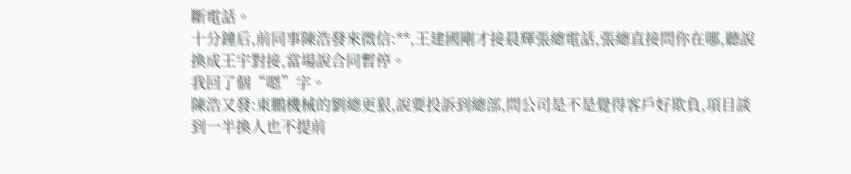斷電話。
十分鐘后,前同事陳浩發來微信:**,王建國剛才接晨輝張總電話,張總直接問你在哪,聽說換成王宇對接,當場說合同暫停。
我回了個“嗯”字。
陳浩又發:東鵬機械的劉總更狠,說要投訴到總部,問公司是不是覺得客戶好欺負,項目談到一半換人也不提前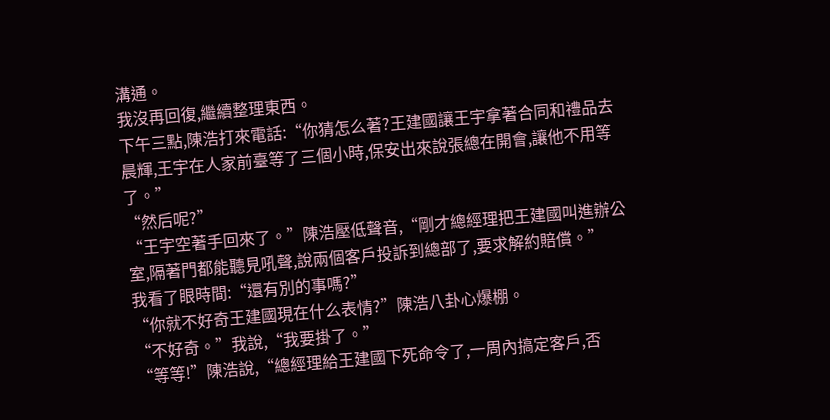溝通。
我沒再回復,繼續整理東西。
下午三點,陳浩打來電話:“你猜怎么著?王建國讓王宇拿著合同和禮品去晨輝,王宇在人家前臺等了三個小時,保安出來說張總在開會,讓他不用等了。”
“然后呢?”
“王宇空著手回來了。”陳浩壓低聲音,“剛才總經理把王建國叫進辦公室,隔著門都能聽見吼聲,說兩個客戶投訴到總部了,要求解約賠償。”
我看了眼時間:“還有別的事嗎?”
“你就不好奇王建國現在什么表情?”陳浩八卦心爆棚。
“不好奇。”我說,“我要掛了。”
“等等!”陳浩說,“總經理給王建國下死命令了,一周內搞定客戶,否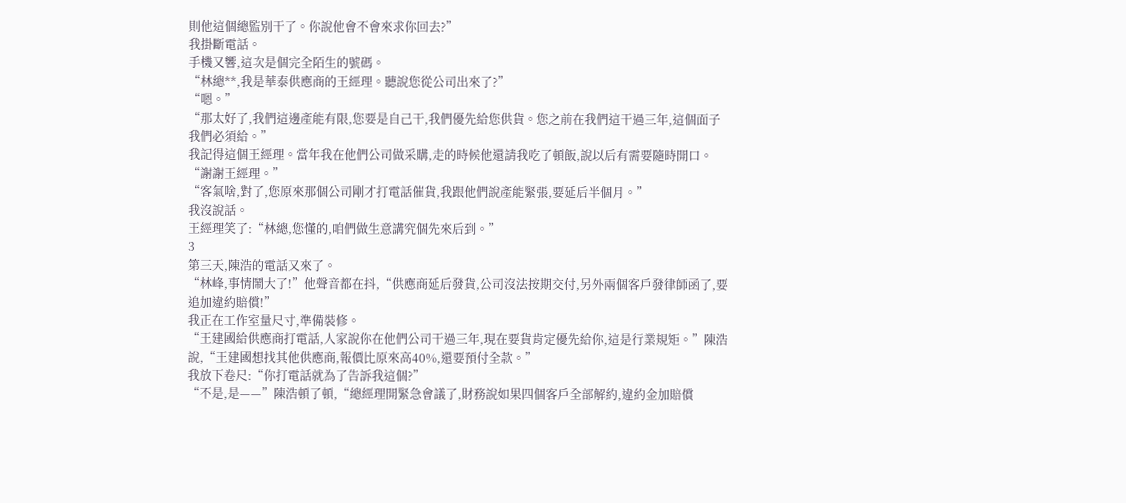則他這個總監別干了。你說他會不會來求你回去?”
我掛斷電話。
手機又響,這次是個完全陌生的號碼。
“林總**,我是華泰供應商的王經理。聽說您從公司出來了?”
“嗯。”
“那太好了,我們這邊產能有限,您要是自己干,我們優先給您供貨。您之前在我們這干過三年,這個面子我們必須給。”
我記得這個王經理。當年我在他們公司做采購,走的時候他還請我吃了頓飯,說以后有需要隨時開口。
“謝謝王經理。”
“客氣啥,對了,您原來那個公司剛才打電話催貨,我跟他們說產能緊張,要延后半個月。”
我沒說話。
王經理笑了:“林總,您懂的,咱們做生意講究個先來后到。”
3
第三天,陳浩的電話又來了。
“林峰,事情鬧大了!”他聲音都在抖,“供應商延后發貨,公司沒法按期交付,另外兩個客戶發律師函了,要追加違約賠償!”
我正在工作室量尺寸,準備裝修。
“王建國給供應商打電話,人家說你在他們公司干過三年,現在要貨肯定優先給你,這是行業規矩。”陳浩說,“王建國想找其他供應商,報價比原來高40%,還要預付全款。”
我放下卷尺:“你打電話就為了告訴我這個?”
“不是,是——”陳浩頓了頓,“總經理開緊急會議了,財務說如果四個客戶全部解約,違約金加賠償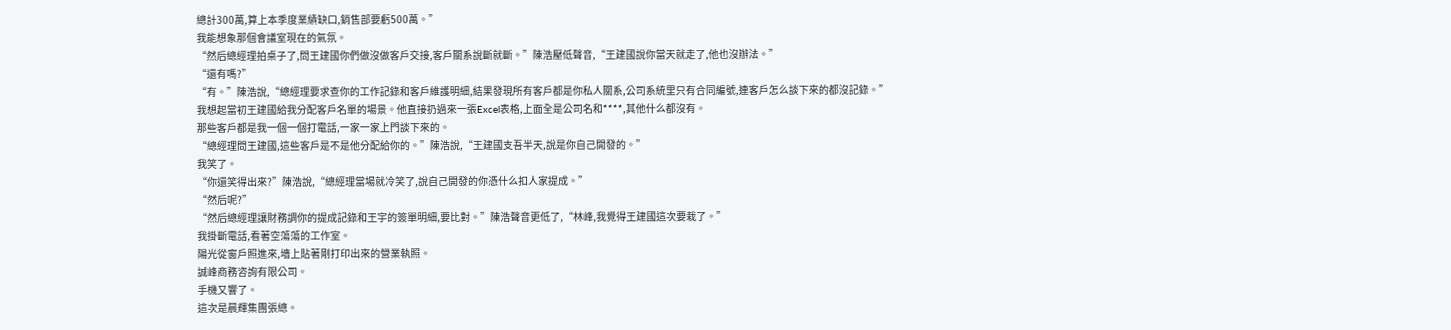總計300萬,算上本季度業績缺口,銷售部要虧500萬。”
我能想象那個會議室現在的氣氛。
“然后總經理拍桌子了,問王建國你們做沒做客戶交接,客戶關系說斷就斷。”陳浩壓低聲音,“王建國說你當天就走了,他也沒辦法。”
“還有嗎?”
“有。”陳浩說,“總經理要求查你的工作記錄和客戶維護明細,結果發現所有客戶都是你私人關系,公司系統里只有合同編號,連客戶怎么談下來的都沒記錄。”
我想起當初王建國給我分配客戶名單的場景。他直接扔過來一張Excel表格,上面全是公司名和****,其他什么都沒有。
那些客戶都是我一個一個打電話,一家一家上門談下來的。
“總經理問王建國,這些客戶是不是他分配給你的。”陳浩說,“王建國支吾半天,說是你自己開發的。”
我笑了。
“你還笑得出來?”陳浩說,“總經理當場就冷笑了,說自己開發的你憑什么扣人家提成。”
“然后呢?”
“然后總經理讓財務調你的提成記錄和王宇的簽單明細,要比對。”陳浩聲音更低了,“林峰,我覺得王建國這次要栽了。”
我掛斷電話,看著空蕩蕩的工作室。
陽光從窗戶照進來,墻上貼著剛打印出來的營業執照。
誠峰商務咨詢有限公司。
手機又響了。
這次是晨輝集團張總。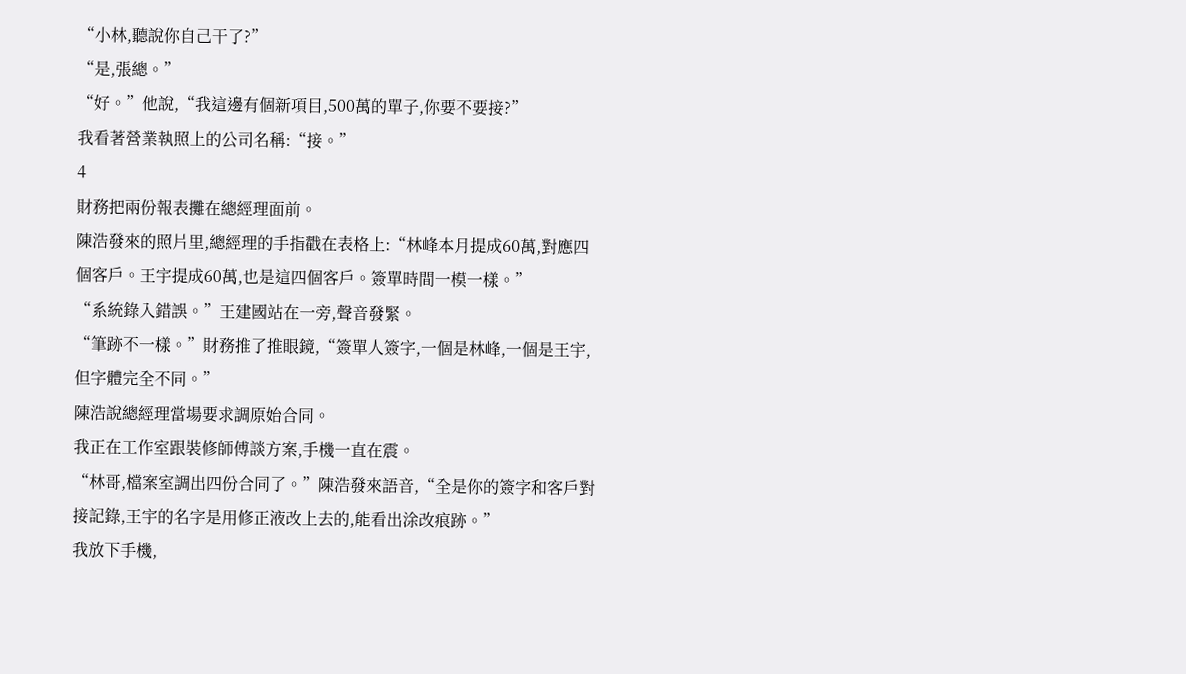“小林,聽說你自己干了?”
“是,張總。”
“好。”他說,“我這邊有個新項目,500萬的單子,你要不要接?”
我看著營業執照上的公司名稱:“接。”
4
財務把兩份報表攤在總經理面前。
陳浩發來的照片里,總經理的手指戳在表格上:“林峰本月提成60萬,對應四個客戶。王宇提成60萬,也是這四個客戶。簽單時間一模一樣。”
“系統錄入錯誤。”王建國站在一旁,聲音發緊。
“筆跡不一樣。”財務推了推眼鏡,“簽單人簽字,一個是林峰,一個是王宇,但字體完全不同。”
陳浩說總經理當場要求調原始合同。
我正在工作室跟裝修師傅談方案,手機一直在震。
“林哥,檔案室調出四份合同了。”陳浩發來語音,“全是你的簽字和客戶對接記錄,王宇的名字是用修正液改上去的,能看出涂改痕跡。”
我放下手機,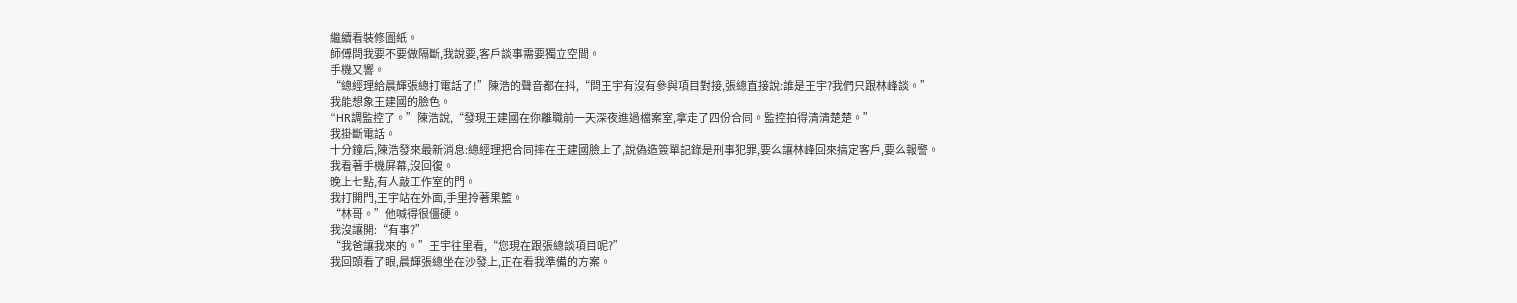繼續看裝修圖紙。
師傅問我要不要做隔斷,我說要,客戶談事需要獨立空間。
手機又響。
“總經理給晨輝張總打電話了!”陳浩的聲音都在抖,“問王宇有沒有參與項目對接,張總直接說:誰是王宇?我們只跟林峰談。”
我能想象王建國的臉色。
“HR調監控了。”陳浩說,“發現王建國在你離職前一天深夜進過檔案室,拿走了四份合同。監控拍得清清楚楚。”
我掛斷電話。
十分鐘后,陳浩發來最新消息:總經理把合同摔在王建國臉上了,說偽造簽單記錄是刑事犯罪,要么讓林峰回來搞定客戶,要么報警。
我看著手機屏幕,沒回復。
晚上七點,有人敲工作室的門。
我打開門,王宇站在外面,手里拎著果籃。
“林哥。”他喊得很僵硬。
我沒讓開:“有事?”
“我爸讓我來的。”王宇往里看,“您現在跟張總談項目呢?”
我回頭看了眼,晨輝張總坐在沙發上,正在看我準備的方案。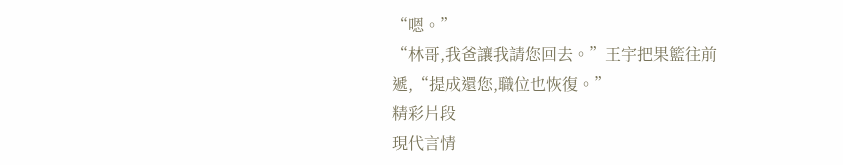“嗯。”
“林哥,我爸讓我請您回去。”王宇把果籃往前遞,“提成還您,職位也恢復。”
精彩片段
現代言情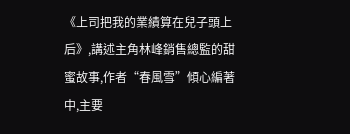《上司把我的業績算在兒子頭上后》,講述主角林峰銷售總監的甜蜜故事,作者“春風雪”傾心編著中,主要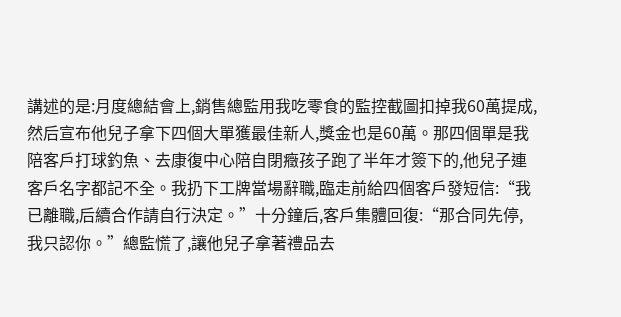講述的是:月度總結會上,銷售總監用我吃零食的監控截圖扣掉我60萬提成,然后宣布他兒子拿下四個大單獲最佳新人,獎金也是60萬。那四個單是我陪客戶打球釣魚、去康復中心陪自閉癥孩子跑了半年才簽下的,他兒子連客戶名字都記不全。我扔下工牌當場辭職,臨走前給四個客戶發短信:“我已離職,后續合作請自行決定。”十分鐘后,客戶集體回復:“那合同先停,我只認你。”總監慌了,讓他兒子拿著禮品去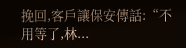挽回,客戶讓保安傳話:“不用等了,林...